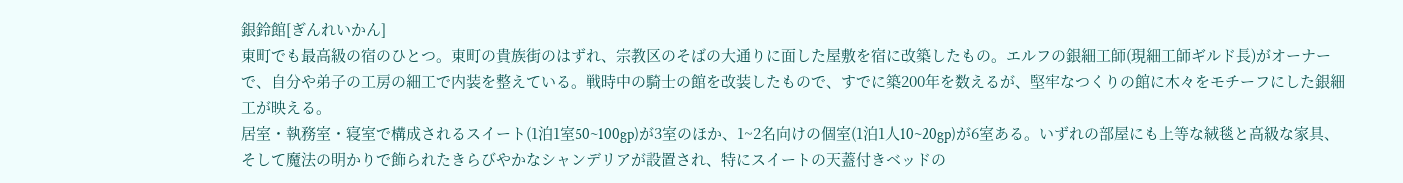銀鈴館[ぎんれいかん]
東町でも最高級の宿のひとつ。東町の貴族街のはずれ、宗教区のそばの大通りに面した屋敷を宿に改築したもの。エルフの銀細工師(現細工師ギルド長)がオーナーで、自分や弟子の工房の細工で内装を整えている。戦時中の騎士の館を改装したもので、すでに築200年を数えるが、堅牢なつくりの館に木々をモチーフにした銀細工が映える。
居室・執務室・寝室で構成されるスイート(1泊1室50~100gp)が3室のほか、1~2名向けの個室(1泊1人10~20gp)が6室ある。いずれの部屋にも上等な絨毯と高級な家具、そして魔法の明かりで飾られたきらびやかなシャンデリアが設置され、特にスイートの天蓋付きベッドの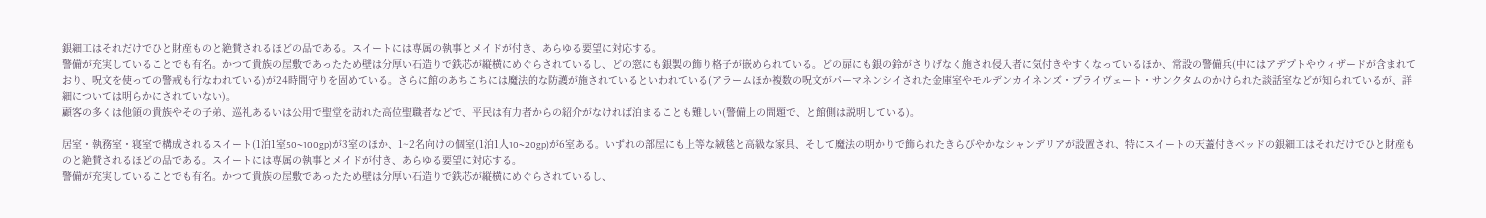銀細工はそれだけでひと財産ものと絶賛されるほどの品である。スイートには専属の執事とメイドが付き、あらゆる要望に対応する。
警備が充実していることでも有名。かつて貴族の屋敷であったため壁は分厚い石造りで鉄芯が縦横にめぐらされているし、どの窓にも銀製の飾り格子が嵌められている。どの扉にも銀の鈴がさりげなく施され侵入者に気付きやすくなっているほか、常設の警備兵(中にはアデプトやウィザードが含まれており、呪文を使っての警戒も行なわれている)が24時間守りを固めている。さらに館のあちこちには魔法的な防護が施されているといわれている(アラームほか複数の呪文がパーマネンシイされた金庫室やモルデンカイネンズ・プライヴェート・サンクタムのかけられた談話室などが知られているが、詳細については明らかにされていない)。
顧客の多くは他領の貴族やその子弟、巡礼あるいは公用で聖堂を訪れた高位聖職者などで、平民は有力者からの紹介がなければ泊まることも難しい(警備上の問題で、と館側は説明している)。

居室・執務室・寝室で構成されるスイート(1泊1室50~100gp)が3室のほか、1~2名向けの個室(1泊1人10~20gp)が6室ある。いずれの部屋にも上等な絨毯と高級な家具、そして魔法の明かりで飾られたきらびやかなシャンデリアが設置され、特にスイートの天蓋付きベッドの銀細工はそれだけでひと財産ものと絶賛されるほどの品である。スイートには専属の執事とメイドが付き、あらゆる要望に対応する。
警備が充実していることでも有名。かつて貴族の屋敷であったため壁は分厚い石造りで鉄芯が縦横にめぐらされているし、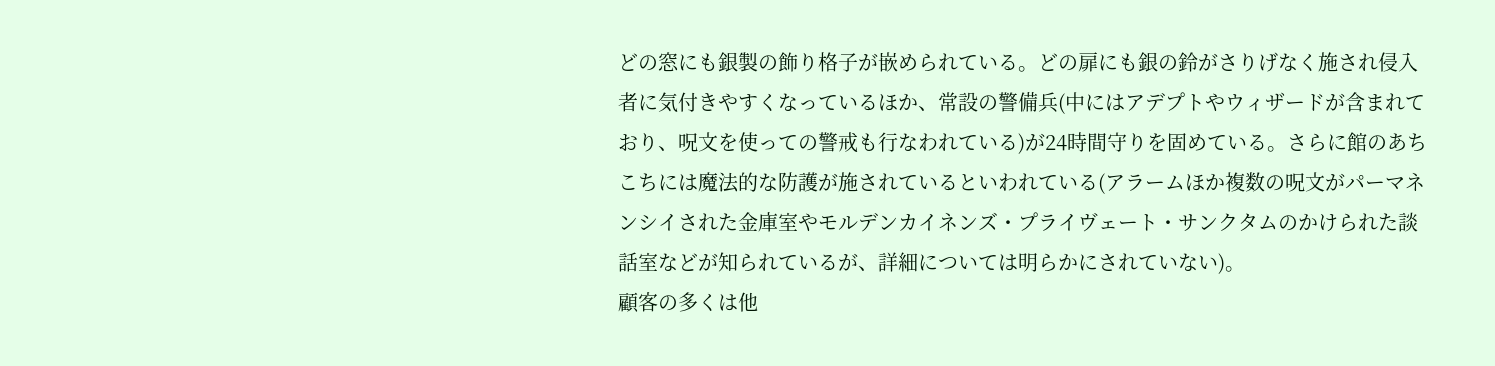どの窓にも銀製の飾り格子が嵌められている。どの扉にも銀の鈴がさりげなく施され侵入者に気付きやすくなっているほか、常設の警備兵(中にはアデプトやウィザードが含まれており、呪文を使っての警戒も行なわれている)が24時間守りを固めている。さらに館のあちこちには魔法的な防護が施されているといわれている(アラームほか複数の呪文がパーマネンシイされた金庫室やモルデンカイネンズ・プライヴェート・サンクタムのかけられた談話室などが知られているが、詳細については明らかにされていない)。
顧客の多くは他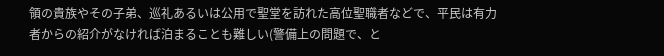領の貴族やその子弟、巡礼あるいは公用で聖堂を訪れた高位聖職者などで、平民は有力者からの紹介がなければ泊まることも難しい(警備上の問題で、と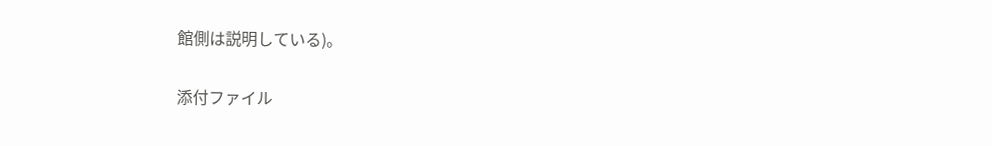館側は説明している)。

添付ファイル